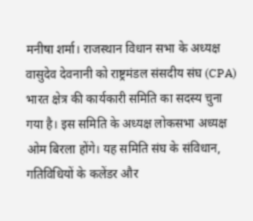मनीषा शर्मा। राजस्थान विधान सभा के अध्यक्ष वासुदेव देवनानी को राष्ट्रमंडल संसदीय संघ (CPA) भारत क्षेत्र की कार्यकारी समिति का सदस्य चुना गया है। इस समिति के अध्यक्ष लोकसभा अध्यक्ष ओम बिरला होंगे। यह समिति संघ के संविधान, गतिविधियों के कलेंडर और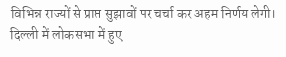विभिन्न राज्यों से प्राप्त सुझावों पर चर्चा कर अहम निर्णय लेगी। दिल्ली में लोकसभा में हुए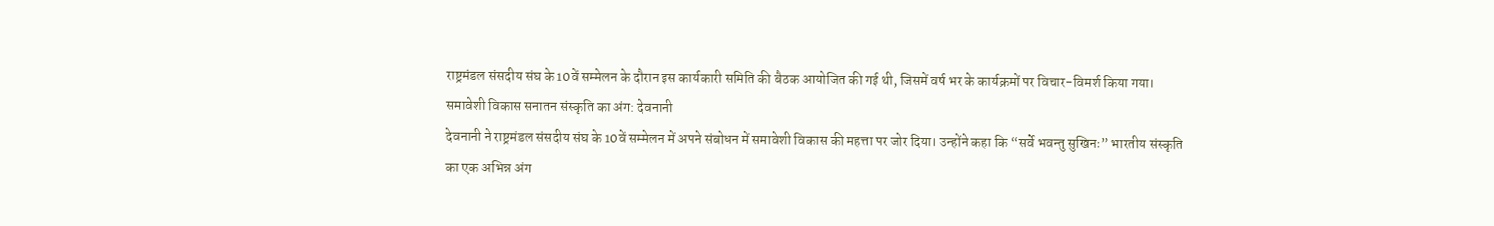राष्ट्रमंडल संसदीय संघ के 10वें सम्मेलन के दौरान इस कार्यकारी समिति की बैठक आयोजित की गई थी, जिसमें वर्ष भर के कार्यक्रमों पर विचार-विमर्श किया गया।
समावेशी विकास सनातन संस्कृति का अंग: देवनानी
देवनानी ने राष्ट्रमंडल संसदीय संघ के 10वें सम्मेलन में अपने संबोधन में समावेशी विकास की महत्ता पर जोर दिया। उन्होंने कहा कि “सर्वे भवन्तु सुखिनः” भारतीय संस्कृति का एक अभिन्न अंग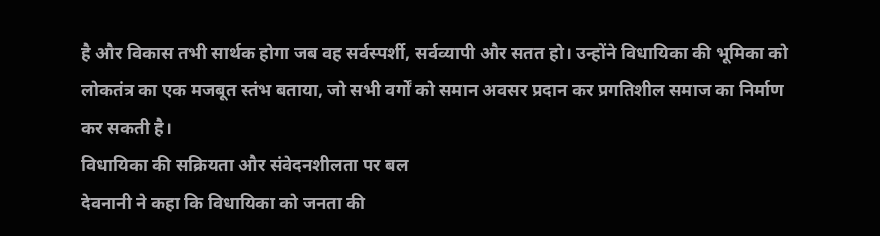है और विकास तभी सार्थक होगा जब वह सर्वस्पर्शी, सर्वव्यापी और सतत हो। उन्होंने विधायिका की भूमिका को लोकतंत्र का एक मजबूत स्तंभ बताया, जो सभी वर्गों को समान अवसर प्रदान कर प्रगतिशील समाज का निर्माण कर सकती है।
विधायिका की सक्रियता और संवेदनशीलता पर बल
देवनानी ने कहा कि विधायिका को जनता की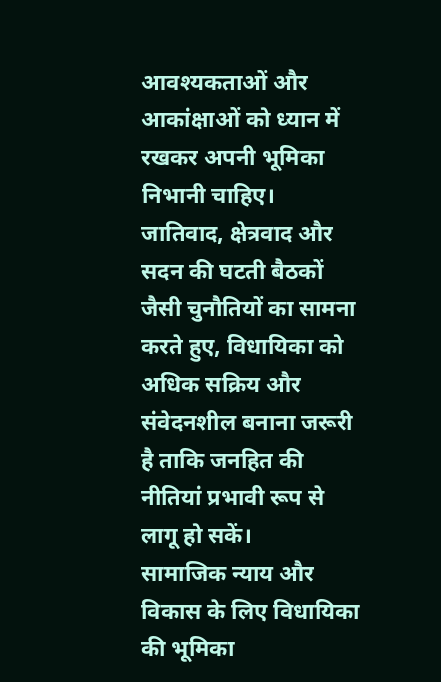आवश्यकताओं और आकांक्षाओं को ध्यान में रखकर अपनी भूमिका निभानी चाहिए। जातिवाद, क्षेत्रवाद और सदन की घटती बैठकों जैसी चुनौतियों का सामना करते हुए, विधायिका को अधिक सक्रिय और संवेदनशील बनाना जरूरी है ताकि जनहित की नीतियां प्रभावी रूप से लागू हो सकें।
सामाजिक न्याय और विकास के लिए विधायिका की भूमिका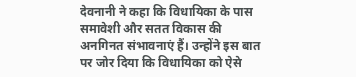देवनानी ने कहा कि विधायिका के पास समावेशी और सतत विकास की अनगिनत संभावनाएं हैं। उन्होंने इस बात पर जोर दिया कि विधायिका को ऐसे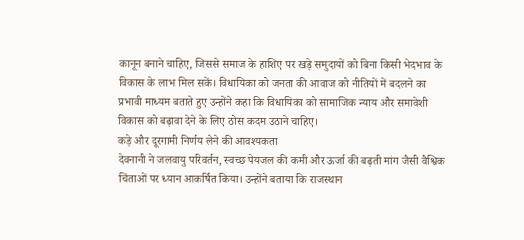कानून बनाने चाहिए, जिससे समाज के हाशिए पर खड़े समुदायों को बिना किसी भेदभाव के विकास के लाभ मिल सकें। विधायिका को जनता की आवाज को नीतियों में बदलने का प्रभावी माध्यम बताते हुए उन्होंने कहा कि विधायिका को सामाजिक न्याय और समावेशी विकास को बढ़ावा देने के लिए ठोस कदम उठाने चाहिए।
कड़े और दूरगामी निर्णय लेने की आवश्यकता
देवनानी ने जलवायु परिवर्तन, स्वच्छ पेयजल की कमी और ऊर्जा की बढ़ती मांग जैसी वैश्विक चिंताओं पर ध्यान आकर्षित किया। उन्होंने बताया कि राजस्थान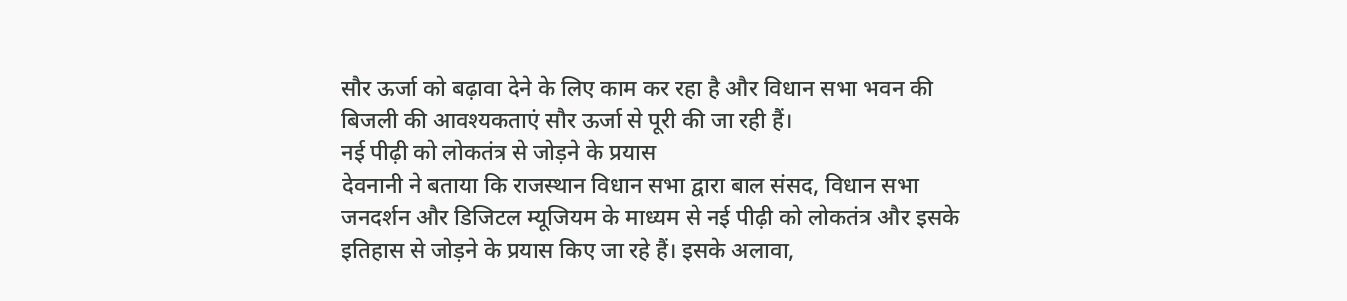सौर ऊर्जा को बढ़ावा देने के लिए काम कर रहा है और विधान सभा भवन की बिजली की आवश्यकताएं सौर ऊर्जा से पूरी की जा रही हैं।
नई पीढ़ी को लोकतंत्र से जोड़ने के प्रयास
देवनानी ने बताया कि राजस्थान विधान सभा द्वारा बाल संसद, विधान सभा जनदर्शन और डिजिटल म्यूजियम के माध्यम से नई पीढ़ी को लोकतंत्र और इसके इतिहास से जोड़ने के प्रयास किए जा रहे हैं। इसके अलावा,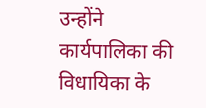उन्होंने कार्यपालिका की विधायिका के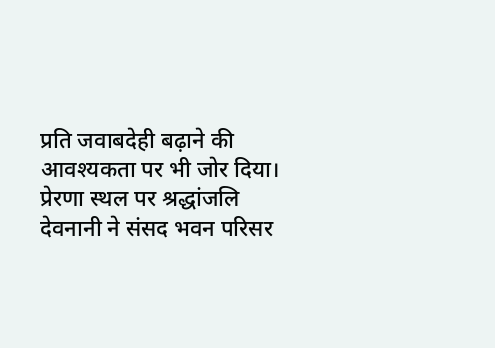प्रति जवाबदेही बढ़ाने की आवश्यकता पर भी जोर दिया।
प्रेरणा स्थल पर श्रद्धांजलि
देवनानी ने संसद भवन परिसर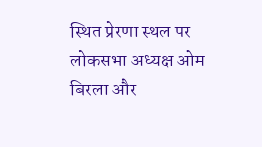स्थित प्रेरणा स्थल पर लोकसभा अध्यक्ष ओम बिरला और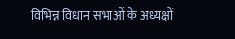विभिन्न विधान सभाओं के अध्यक्षों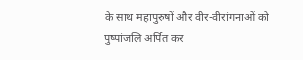के साथ महापुरुषों और वीर-वीरांगनाओं को पुष्पांजलि अर्पित कर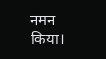नमन किया।